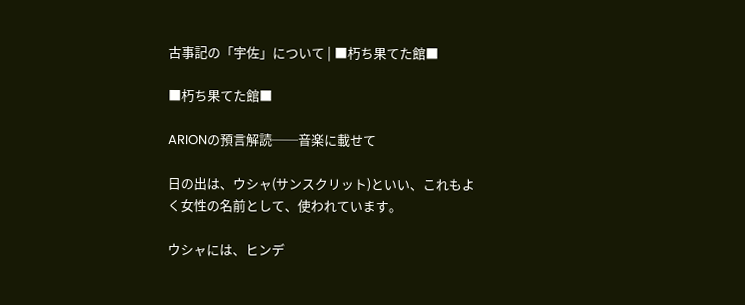古事記の「宇佐」について | ■朽ち果てた館■

■朽ち果てた館■

ARIONの預言解読──音楽に載せて

日の出は、ウシャ(サンスクリット)といい、これもよく女性の名前として、使われています。

ウシャには、ヒンデ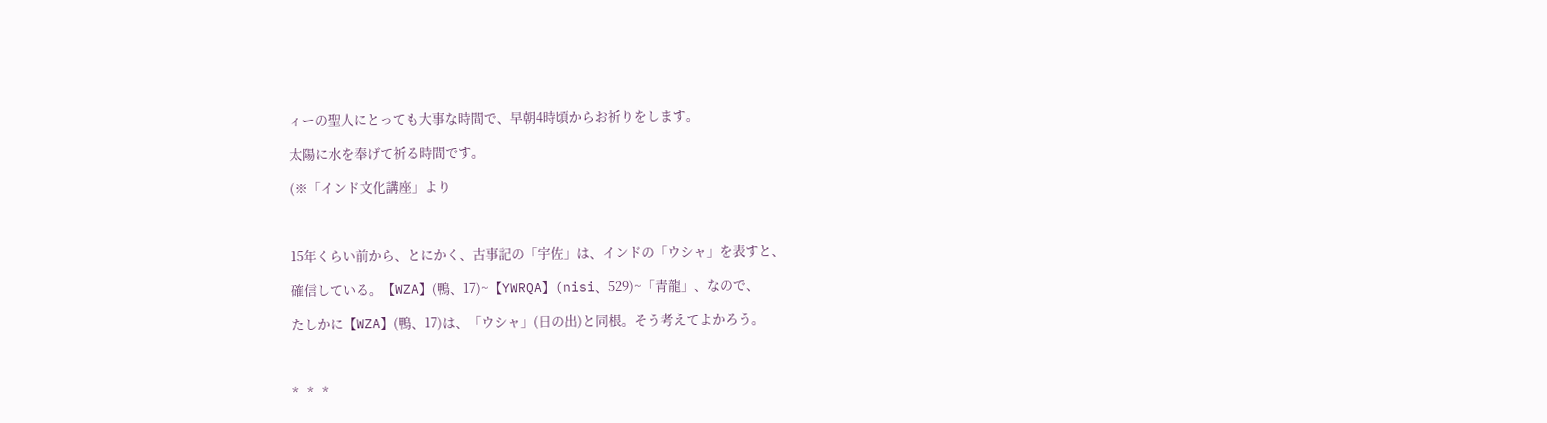ィーの聖人にとっても大事な時間で、早朝4時頃からお祈りをします。

太陽に水を奉げて祈る時間です。

(※「インド文化講座」より



15年くらい前から、とにかく、古事記の「宇佐」は、インドの「ウシャ」を表すと、

確信している。【WZA】(鴨、17)~【YWRQA】(nisi、529)~「青龍」、なので、

たしかに【WZA】(鴨、17)は、「ウシャ」(日の出)と同根。そう考えてよかろう。



*   *   *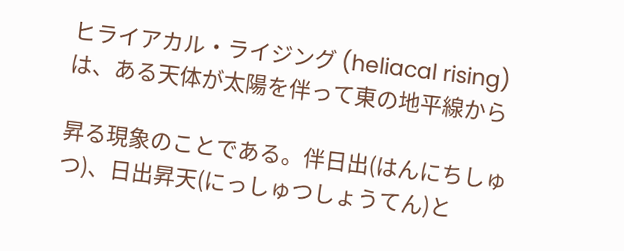ヒライアカル・ライジング (heliacal rising) は、ある天体が太陽を伴って東の地平線から

昇る現象のことである。伴日出(はんにちしゅつ)、日出昇天(にっしゅつしょうてん)と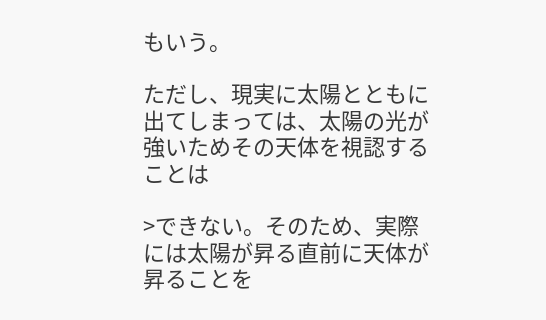もいう。

ただし、現実に太陽とともに出てしまっては、太陽の光が強いためその天体を視認することは

>できない。そのため、実際には太陽が昇る直前に天体が昇ることを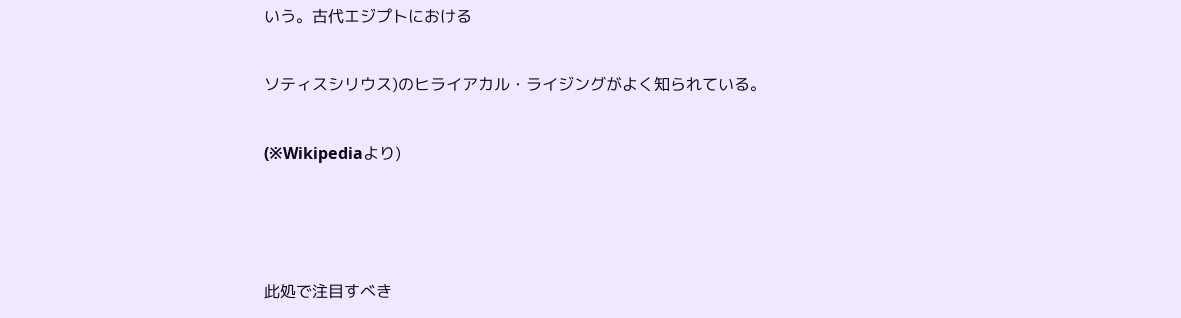いう。古代エジプトにおける

ソティスシリウス)のヒライアカル・ライジングがよく知られている。

(※Wikipediaより)



此処で注目すべき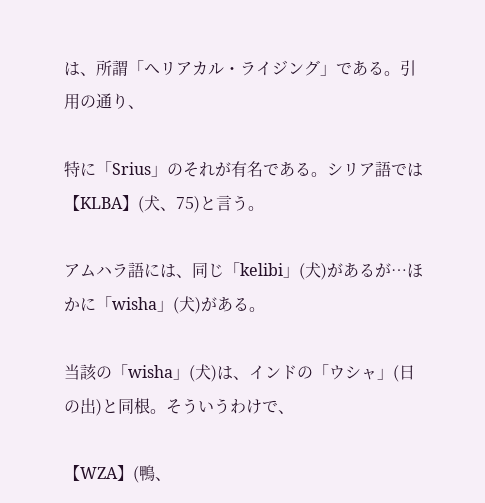は、所謂「ヘリアカル・ライジング」である。引用の通り、

特に「Srius」のそれが有名である。シリア語では【KLBA】(犬、75)と言う。

アムハラ語には、同じ「kelibi」(犬)があるが…ほかに「wisha」(犬)がある。

当該の「wisha」(犬)は、インドの「ウシャ」(日の出)と同根。そういうわけで、

【WZA】(鴨、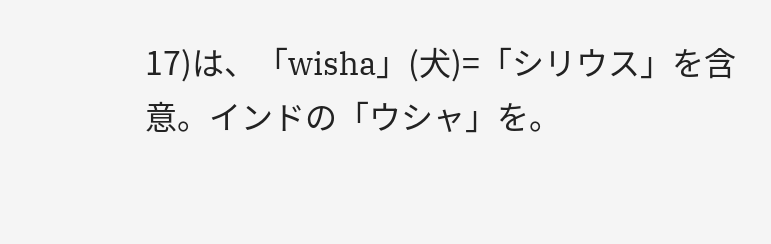17)は、「wisha」(犬)=「シリウス」を含意。インドの「ウシャ」を。